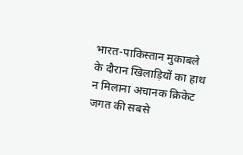भारत-पाकिस्तान मुकाबले के दौरान खिलाड़ियों का हाथ न मिलाना अचानक क्रिकेट जगत की सबसे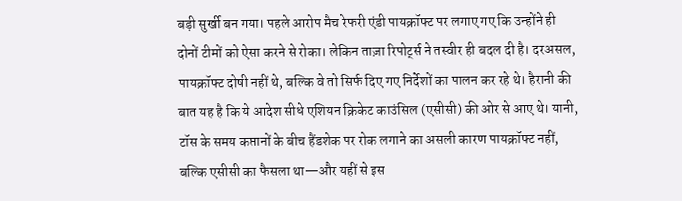बड़ी सुर्खी बन गया। पहले आरोप मैच रेफरी एंडी पायक्रॉफ्ट पर लगाए गए कि उन्होंने ही दोनों टीमों को ऐसा करने से रोका। लेकिन ताज़ा रिपोर्ट्स ने तस्वीर ही बदल दी है। दरअसल, पायक्रॉफ्ट दोषी नहीं थे, बल्कि वे तो सिर्फ दिए गए निर्देशों का पालन कर रहे थे। हैरानी की बात यह है कि ये आदेश सीधे एशियन क्रिकेट काउंसिल (एसीसी) की ओर से आए थे। यानी, टॉस के समय कप्तानों के बीच हैंडशेक पर रोक लगाने का असली कारण पायक्रॉफ्ट नहीं, बल्कि एसीसी का फैसला था—और यहीं से इस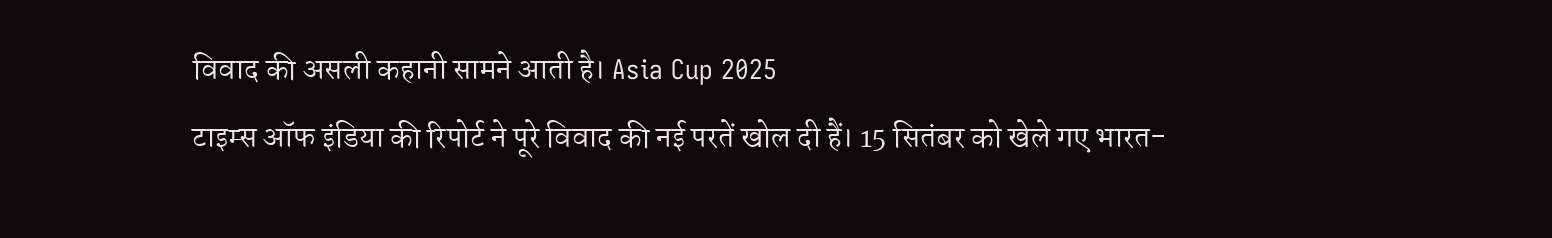विवाद की असली कहानी सामने आती है। Asia Cup 2025
टाइम्स ऑफ इंडिया की रिपोर्ट ने पूरे विवाद की नई परतें खोल दी हैं। 15 सितंबर को खेले गए भारत-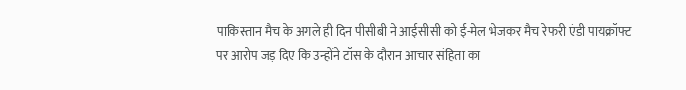पाकिस्तान मैच के अगले ही दिन पीसीबी ने आईसीसी को ई-मेल भेजकर मैच रेफरी एंडी पायक्रॉफ्ट पर आरोप जड़ दिए कि उन्होंने टॉस के दौरान आचार संहिता का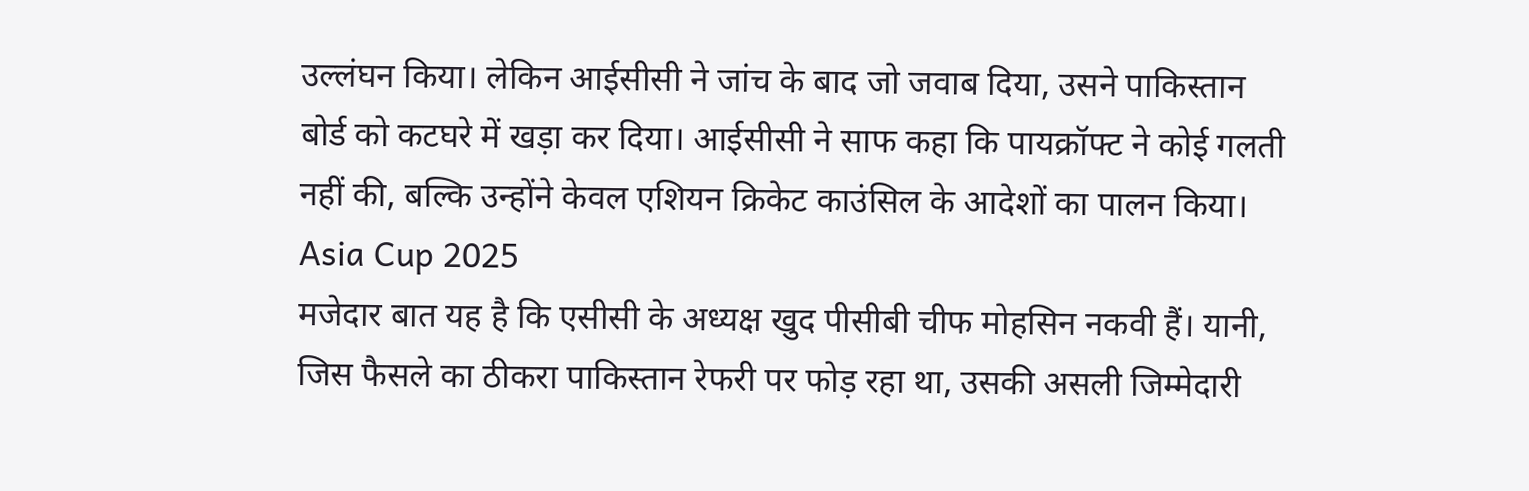उल्लंघन किया। लेकिन आईसीसी ने जांच के बाद जो जवाब दिया, उसने पाकिस्तान बोर्ड को कटघरे में खड़ा कर दिया। आईसीसी ने साफ कहा कि पायक्रॉफ्ट ने कोई गलती नहीं की, बल्कि उन्होंने केवल एशियन क्रिकेट काउंसिल के आदेशों का पालन किया। Asia Cup 2025
मजेदार बात यह है कि एसीसी के अध्यक्ष खुद पीसीबी चीफ मोहसिन नकवी हैं। यानी, जिस फैसले का ठीकरा पाकिस्तान रेफरी पर फोड़ रहा था, उसकी असली जिम्मेदारी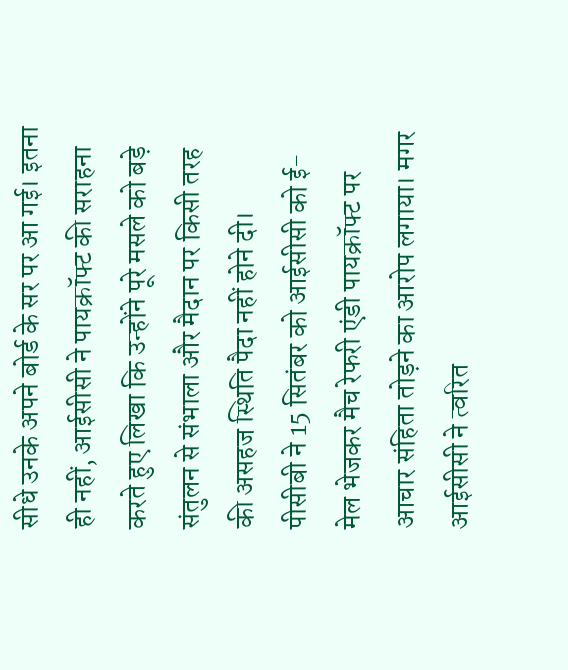सीधे उनके अपने बोर्ड के सर पर आ गई। इतना ही नहीं, आईसीसी ने पायक्रॉफ्ट की सराहना करते हुए लिखा कि उन्होंने पूरे मसले को बड़े संतुलन से संभाला और मैदान पर किसी तरह की असहज स्थिति पैदा नहीं होने दी।
पीसीबी ने 15 सितंबर को आईसीसी को ई-मेल भेजकर मैच रेफरी एंडी पायक्रॉफ्ट पर आचार संहिता तोड़ने का आरोप लगाया। मगर आईसीसी ने त्वरित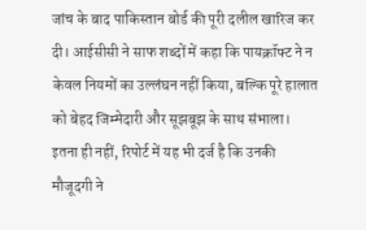जांच के बाद पाकिस्तान बोर्ड की पूरी दलील खारिज कर दी। आईसीसी ने साफ शब्दों में कहा कि पायक्रॉफ्ट ने न केवल नियमों का उल्लंघन नहीं किया, बल्कि पूरे हालात को बेहद जिम्मेदारी और सूझबूझ के साथ संभाला। इतना ही नहीं, रिपोर्ट में यह भी दर्ज है कि उनकी मौजूदगी ने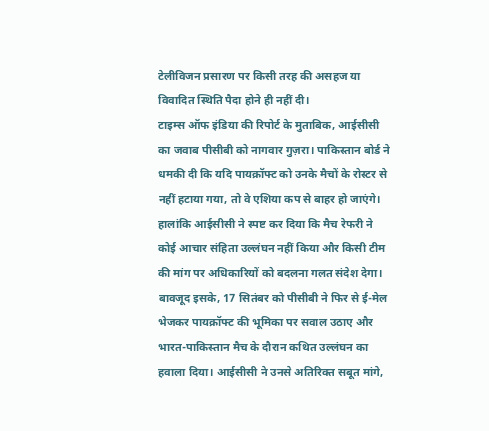टेलीविजन प्रसारण पर किसी तरह की असहज या विवादित स्थिति पैदा होने ही नहीं दी।
टाइम्स ऑफ इंडिया की रिपोर्ट के मुताबिक, आईसीसी का जवाब पीसीबी को नागवार गुज़रा। पाकिस्तान बोर्ड ने धमकी दी कि यदि पायक्रॉफ्ट को उनके मैचों के रोस्टर से नहीं हटाया गया, तो वे एशिया कप से बाहर हो जाएंगे। हालांकि आईसीसी ने स्पष्ट कर दिया कि मैच रेफरी ने कोई आचार संहिता उल्लंघन नहीं किया और किसी टीम की मांग पर अधिकारियों को बदलना गलत संदेश देगा। बावजूद इसके, 17 सितंबर को पीसीबी ने फिर से ई-मेल भेजकर पायक्रॉफ्ट की भूमिका पर सवाल उठाए और भारत-पाकिस्तान मैच के दौरान कथित उल्लंघन का हवाला दिया। आईसीसी ने उनसे अतिरिक्त सबूत मांगे,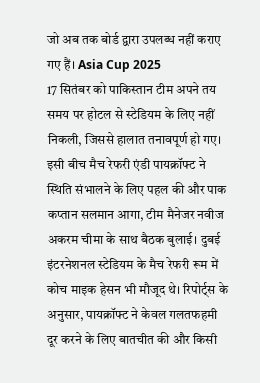जो अब तक बोर्ड द्वारा उपलब्ध नहीं कराए गए हैं। Asia Cup 2025
17 सितंबर को पाकिस्तान टीम अपने तय समय पर होटल से स्टेडियम के लिए नहीं निकली, जिससे हालात तनावपूर्ण हो गए। इसी बीच मैच रेफरी एंडी पायक्रॉफ्ट ने स्थिति संभालने के लिए पहल की और पाक कप्तान सलमान आगा, टीम मैनेजर नवीज अकरम चीमा के साथ बैठक बुलाई। दुबई इंटरनेशनल स्टेडियम के मैच रेफरी रूम में कोच माइक हेसन भी मौजूद थे। रिपोर्ट्स के अनुसार, पायक्रॉफ्ट ने केवल गलतफहमी दूर करने के लिए बातचीत की और किसी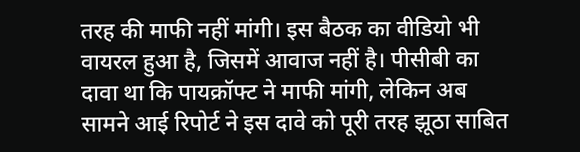तरह की माफी नहीं मांगी। इस बैठक का वीडियो भी वायरल हुआ है, जिसमें आवाज नहीं है। पीसीबी का दावा था कि पायक्रॉफ्ट ने माफी मांगी, लेकिन अब सामने आई रिपोर्ट ने इस दावे को पूरी तरह झूठा साबित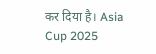कर दिया है। Asia Cup 2025